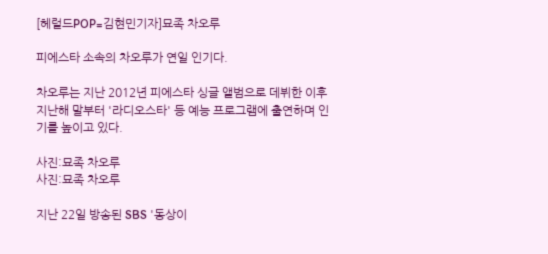[헤럴드POP=김현민기자]묘족 차오루

피에스타 소속의 차오루가 연일 인기다.

차오루는 지난 2012년 피에스타 싱글 앨범으로 데뷔한 이후 지난해 말부터 '라디오스타' 등 예능 프로그램에 출연하며 인기를 높이고 있다.

사진:묘족 차오루
사진:묘족 차오루

지난 22일 방송된 SBS '동상이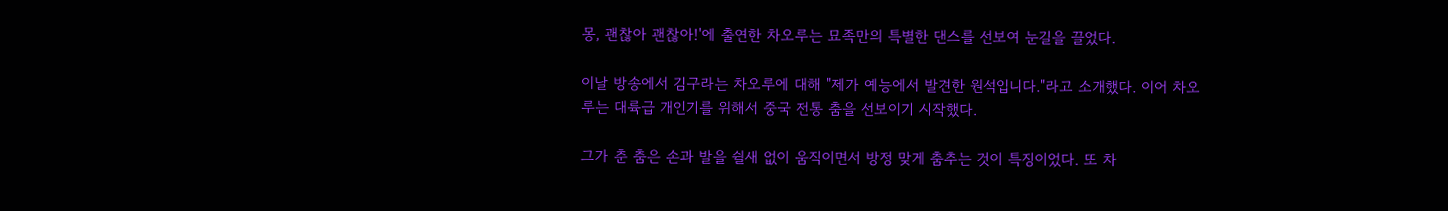몽, 괜찮아 괜찮아!'에 출연한 차오루는 묘족만의 특별한 댄스를 선보여 눈길을 끌었다.

이날 방송에서 김구라는 차오루에 대해 "제가 예능에서 발견한 원석입니다."라고 소개했다. 이어 차오루는 대륙급 개인기를 위해서 중국 전통 춤을 선보이기 시작했다.

그가 춘 춤은 손과 발을 쉴새 없이 움직이면서 방정 맞게 춤추는 것이 특징이었다. 또 차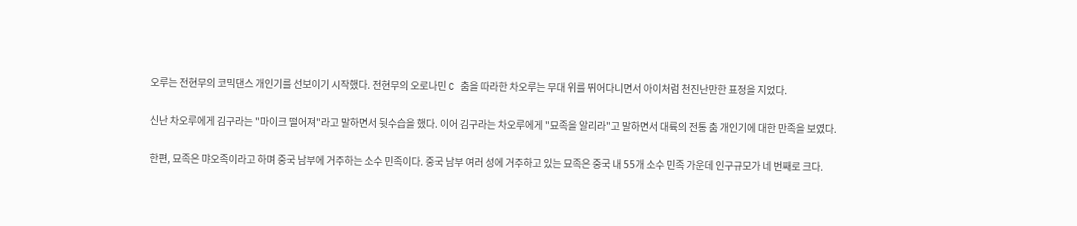오루는 전현무의 코믹댄스 개인기를 선보이기 시작했다. 전현무의 오로나민 C 춤을 따라한 차오루는 무대 위를 뛰어다니면서 아이처럼 천진난만한 표정을 지었다.

신난 차오루에게 김구라는 "마이크 떨어져"라고 말하면서 뒷수습을 했다. 이어 김구라는 차오루에게 "묘족을 알리라"고 말하면서 대륙의 전통 춤 개인기에 대한 만족을 보였다.

한편, 묘족은 먀오족이라고 하며 중국 남부에 거주하는 소수 민족이다. 중국 남부 여러 성에 거주하고 있는 묘족은 중국 내 55개 소수 민족 가운데 인구규모가 네 번째로 크다.